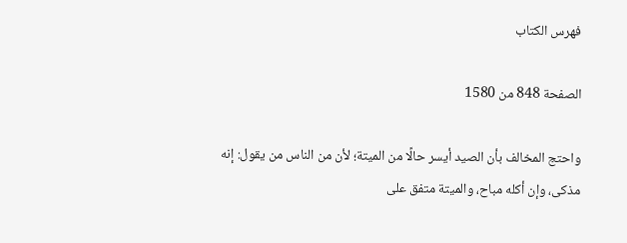فهرس الكتاب

الصفحة 848 من 1580

واحتج المخالف بأن الصيد أيسر حالًا من الميتة؛ لأن من الناس من يقول: إنه مذكى، وإن أكله مباح، والميتة متفق على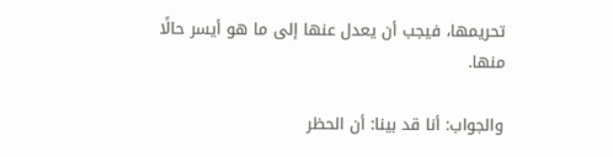تحريمها، فيجب أن يعدل عنها إلى ما هو أيسر حالًا منها.

والجواب: أنا قد بينا: أن الحظر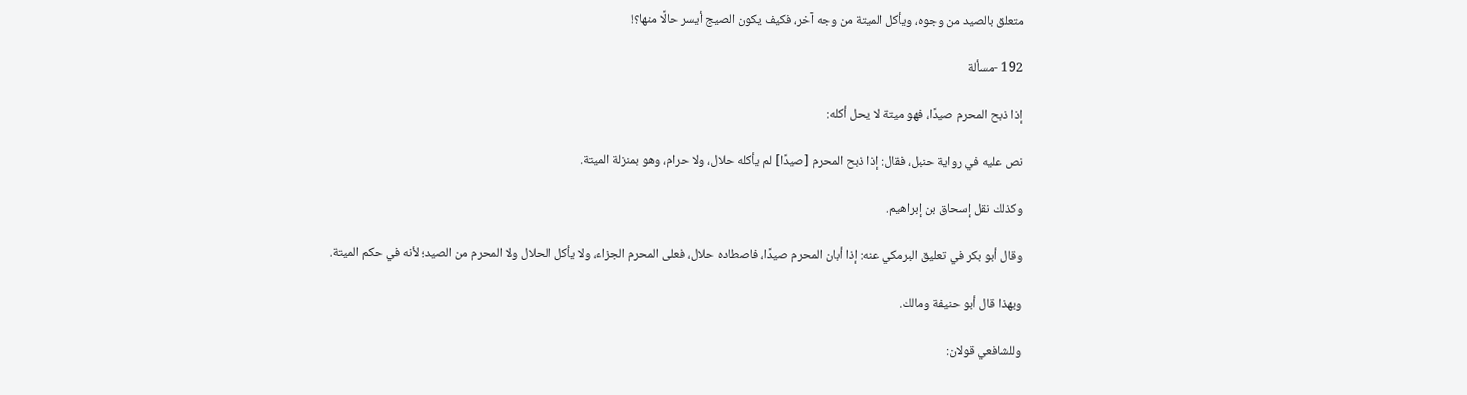متعلق بالصيد من وجوه، ويأكل الميتة من وجه آخر، فكيف يكون الصيج أيسر حالًا منها؟!

192 -مسألة

إذا ذبح المحرم صيدًا، فهو ميتة لا يحل أكله:

نص عليه في رواية حنبل، فقال: إذا ذبح المحرم [صيدًا] لم يأكله حلال، ولا حرام، وهو بمنزلة الميتة.

وكذلك نقل إسحاق بن إبراهيم.

وقال أبو بكر في تعليق البرمكي عنه: إذا أبان المحرم صيدًا، فاصطاده حلال، فعلى المحرم الجزاء، ولا يأكل الحلال ولا المحرم من الصيد؛ لأنه في حكم الميتة.

وبهذا قال أبو حنيفة ومالك.

وللشافعي قولان: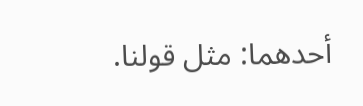أحدهما: مثل قولنا.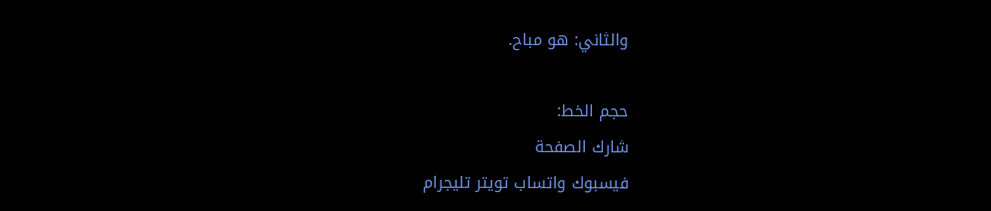والثاني: هو مباح.

حجم الخط:
شارك الصفحة
فيسبوك واتساب تويتر تليجرام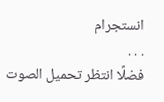انستجرام
. . .
فضلًا انتظر تحميل الصوت